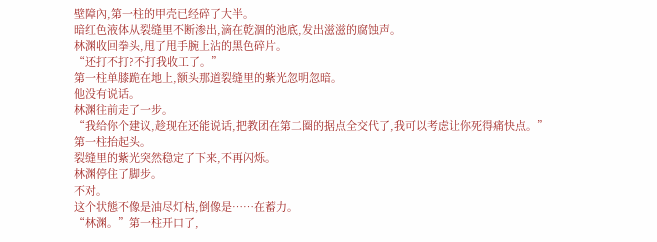壁障內,第一柱的甲壳已经碎了大半。
暗红色液体从裂缝里不断渗出,滴在乾涸的池底,发出滋滋的腐蚀声。
林渊收回拳头,甩了甩手腕上沾的黑色碎片。
“还打不打?不打我收工了。”
第一柱单膝跪在地上,额头那道裂缝里的紫光忽明忽暗。
他没有说话。
林渊往前走了一步。
“我给你个建议,趁现在还能说话,把教团在第二圈的据点全交代了,我可以考虑让你死得痛快点。”
第一柱抬起头。
裂缝里的紫光突然稳定了下来,不再闪烁。
林渊停住了脚步。
不对。
这个状態不像是油尽灯枯,倒像是……在蓄力。
“林渊。”第一柱开口了,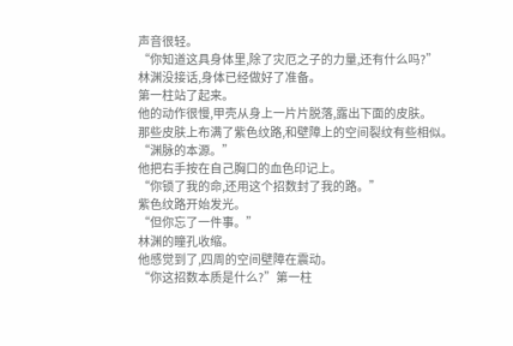声音很轻。
“你知道这具身体里,除了灾厄之子的力量,还有什么吗?”
林渊没接话,身体已经做好了准备。
第一柱站了起来。
他的动作很慢,甲壳从身上一片片脱落,露出下面的皮肤。
那些皮肤上布满了紫色纹路,和壁障上的空间裂纹有些相似。
“渊脉的本源。”
他把右手按在自己胸口的血色印记上。
“你锁了我的命,还用这个招数封了我的路。”
紫色纹路开始发光。
“但你忘了一件事。”
林渊的瞳孔收缩。
他感觉到了,四周的空间壁障在震动。
“你这招数本质是什么?”第一柱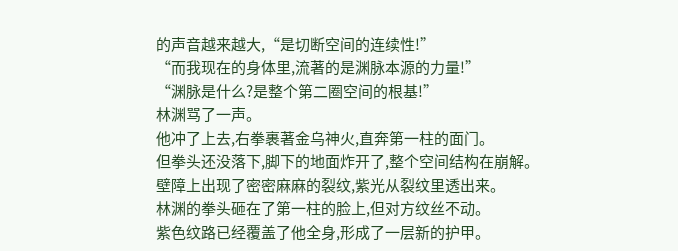的声音越来越大,“是切断空间的连续性!”
“而我现在的身体里,流著的是渊脉本源的力量!”
“渊脉是什么?是整个第二圈空间的根基!”
林渊骂了一声。
他冲了上去,右拳裹著金乌神火,直奔第一柱的面门。
但拳头还没落下,脚下的地面炸开了,整个空间结构在崩解。
壁障上出现了密密麻麻的裂纹,紫光从裂纹里透出来。
林渊的拳头砸在了第一柱的脸上,但对方纹丝不动。
紫色纹路已经覆盖了他全身,形成了一层新的护甲。